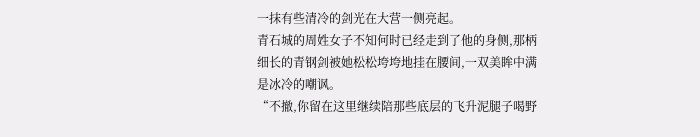一抹有些清冷的剑光在大营一侧亮起。
青石城的周姓女子不知何时已经走到了他的身侧,那柄细长的青钢剑被她松松垮垮地挂在腰间,一双美眸中满是冰冷的嘲讽。
“不撤,你留在这里继续陪那些底层的飞升泥腿子喝野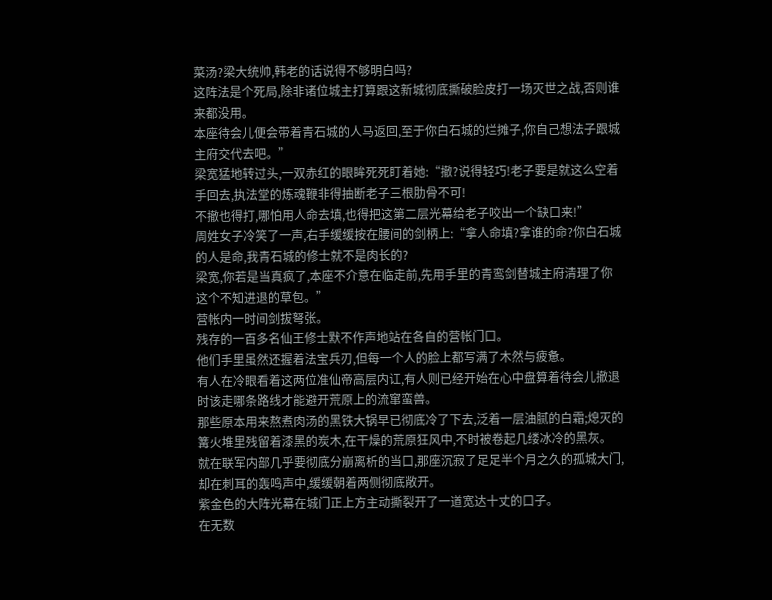菜汤?梁大统帅,韩老的话说得不够明白吗?
这阵法是个死局,除非诸位城主打算跟这新城彻底撕破脸皮打一场灭世之战,否则谁来都没用。
本座待会儿便会带着青石城的人马返回,至于你白石城的烂摊子,你自己想法子跟城主府交代去吧。”
梁宽猛地转过头,一双赤红的眼眸死死盯着她:“撤?说得轻巧!老子要是就这么空着手回去,执法堂的炼魂鞭非得抽断老子三根肋骨不可!
不撤也得打,哪怕用人命去填,也得把这第二层光幕给老子咬出一个缺口来!”
周姓女子冷笑了一声,右手缓缓按在腰间的剑柄上:“拿人命填?拿谁的命?你白石城的人是命,我青石城的修士就不是肉长的?
梁宽,你若是当真疯了,本座不介意在临走前,先用手里的青鸾剑替城主府清理了你这个不知进退的草包。”
营帐内一时间剑拔弩张。
残存的一百多名仙王修士默不作声地站在各自的营帐门口。
他们手里虽然还握着法宝兵刃,但每一个人的脸上都写满了木然与疲惫。
有人在冷眼看着这两位准仙帝高层内讧,有人则已经开始在心中盘算着待会儿撤退时该走哪条路线才能避开荒原上的流窜蛮兽。
那些原本用来熬煮肉汤的黑铁大锅早已彻底冷了下去,泛着一层油腻的白霜;熄灭的篝火堆里残留着漆黑的炭木,在干燥的荒原狂风中,不时被卷起几缕冰冷的黑灰。
就在联军内部几乎要彻底分崩离析的当口,那座沉寂了足足半个月之久的孤城大门,却在刺耳的轰鸣声中,缓缓朝着两侧彻底敞开。
紫金色的大阵光幕在城门正上方主动撕裂开了一道宽达十丈的口子。
在无数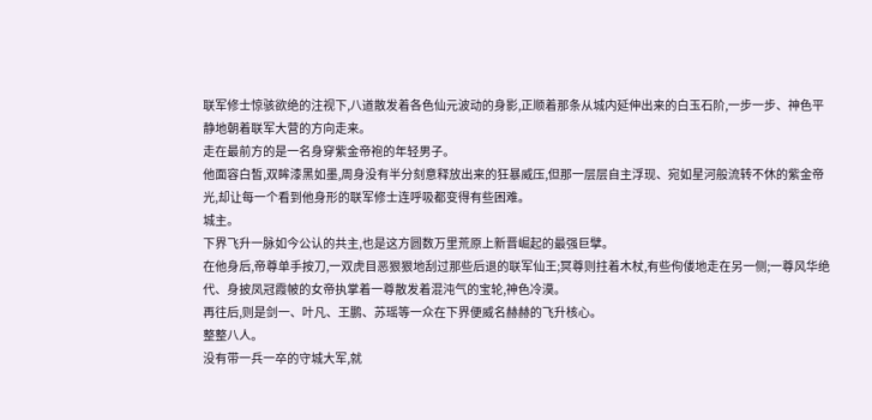联军修士惊骇欲绝的注视下,八道散发着各色仙元波动的身影,正顺着那条从城内延伸出来的白玉石阶,一步一步、神色平静地朝着联军大营的方向走来。
走在最前方的是一名身穿紫金帝袍的年轻男子。
他面容白皙,双眸漆黑如墨,周身没有半分刻意释放出来的狂暴威压,但那一层层自主浮现、宛如星河般流转不休的紫金帝光,却让每一个看到他身形的联军修士连呼吸都变得有些困难。
城主。
下界飞升一脉如今公认的共主,也是这方圆数万里荒原上新晋崛起的最强巨擘。
在他身后,帝尊单手按刀,一双虎目恶狠狠地刮过那些后退的联军仙王;冥尊则拄着木杖,有些佝偻地走在另一侧;一尊风华绝代、身披凤冠霞帔的女帝执掌着一尊散发着混沌气的宝轮,神色冷漠。
再往后,则是剑一、叶凡、王鹏、苏瑶等一众在下界便威名赫赫的飞升核心。
整整八人。
没有带一兵一卒的守城大军,就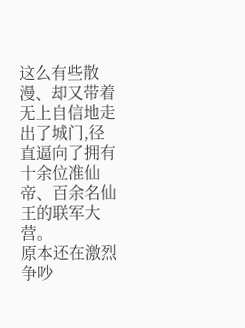这么有些散漫、却又带着无上自信地走出了城门,径直逼向了拥有十余位准仙帝、百余名仙王的联军大营。
原本还在激烈争吵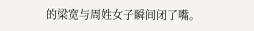的梁宽与周姓女子瞬间闭了嘴。